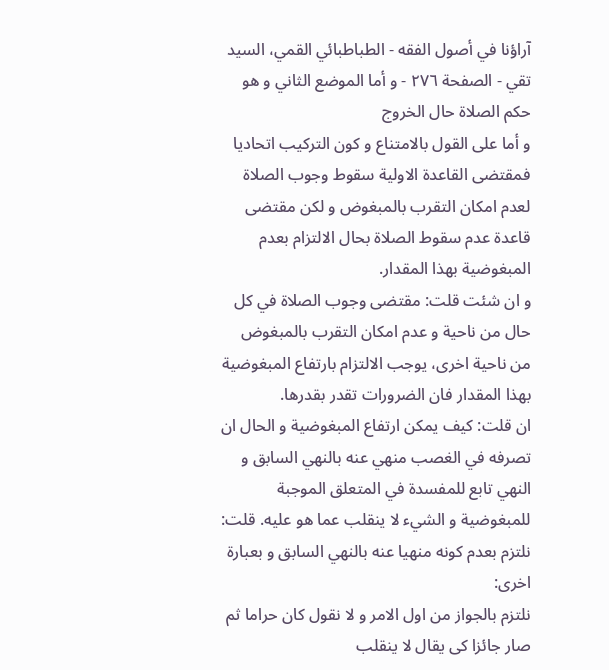آراؤنا في أصول الفقه - الطباطبائي القمي، السيد تقي - الصفحة ٢٧٦ - و أما الموضع الثاني و هو حكم الصلاة حال الخروج
و أما على القول بالامتناع و كون التركيب اتحاديا فمقتضى القاعدة الاولية سقوط وجوب الصلاة لعدم امكان التقرب بالمبغوض و لكن مقتضى قاعدة عدم سقوط الصلاة بحال الالتزام بعدم المبغوضية بهذا المقدار.
و ان شئت قلت: مقتضى وجوب الصلاة في كل حال من ناحية و عدم امكان التقرب بالمبغوض من ناحية اخرى، يوجب الالتزام بارتفاع المبغوضية بهذا المقدار فان الضرورات تقدر بقدرها.
ان قلت: كيف يمكن ارتفاع المبغوضية و الحال ان تصرفه في الغصب منهي عنه بالنهي السابق و النهي تابع للمفسدة في المتعلق الموجبة للمبغوضية و الشيء لا ينقلب عما هو عليه. قلت: نلتزم بعدم كونه منهيا عنه بالنهي السابق و بعبارة اخرى:
نلتزم بالجواز من اول الامر و لا نقول كان حراما ثم صار جائزا كى يقال لا ينقلب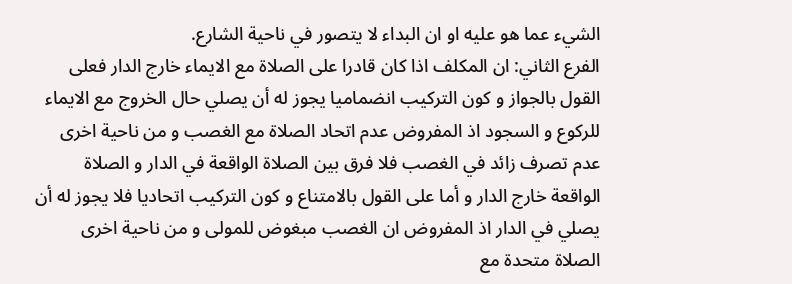الشيء عما هو عليه او ان البداء لا يتصور في ناحية الشارع.
الفرع الثاني: ان المكلف اذا كان قادرا على الصلاة مع الايماء خارج الدار فعلى القول بالجواز و كون التركيب انضماميا يجوز له أن يصلي حال الخروج مع الايماء للركوع و السجود اذ المفروض عدم اتحاد الصلاة مع الغصب و من ناحية اخرى عدم تصرف زائد في الغصب فلا فرق بين الصلاة الواقعة في الدار و الصلاة الواقعة خارج الدار و أما على القول بالامتناع و كون التركيب اتحاديا فلا يجوز له أن يصلي في الدار اذ المفروض ان الغصب مبغوض للمولى و من ناحية اخرى الصلاة متحدة مع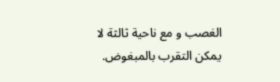الغصب و مع ناحية ثالثة لا يمكن التقرب بالمبغوض.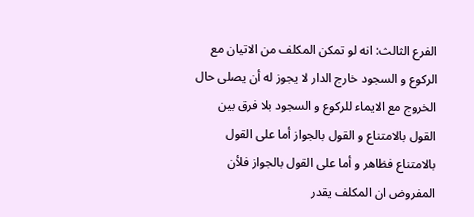الفرع الثالث: انه لو تمكن المكلف من الاتيان مع الركوع و السجود خارج الدار لا يجوز له أن يصلى حال الخروج مع الايماء للركوع و السجود بلا فرق بين القول بالامتناع و القول بالجواز أما على القول بالامتناع فظاهر و أما على القول بالجواز فلأن المفروض ان المكلف يقدر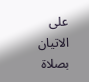على الاتيان بصلاة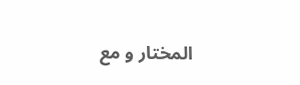المختار و مع